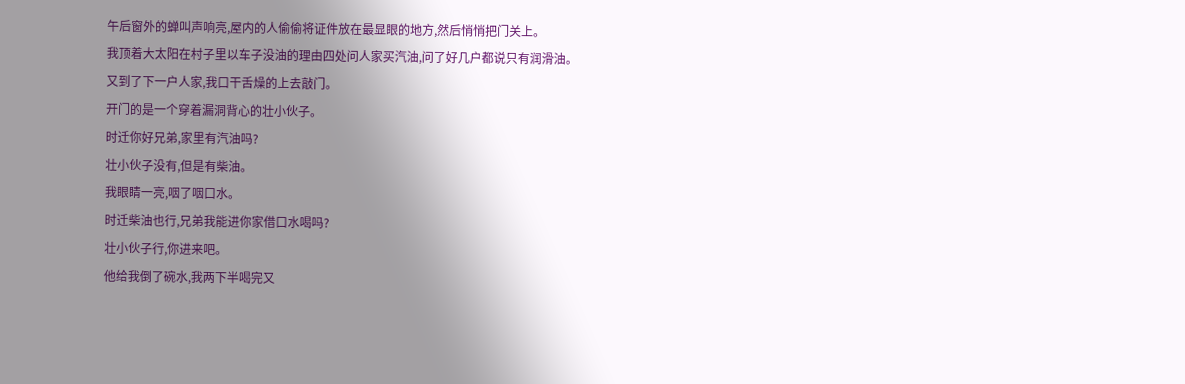午后窗外的蝉叫声响亮,屋内的人偷偷将证件放在最显眼的地方,然后悄悄把门关上。
我顶着大太阳在村子里以车子没油的理由四处问人家买汽油,问了好几户都说只有润滑油。
又到了下一户人家,我口干舌燥的上去敲门。
开门的是一个穿着漏洞背心的壮小伙子。
时迁你好兄弟,家里有汽油吗?
壮小伙子没有,但是有柴油。
我眼睛一亮,咽了咽口水。
时迁柴油也行,兄弟我能进你家借口水喝吗?
壮小伙子行,你进来吧。
他给我倒了碗水,我两下半喝完又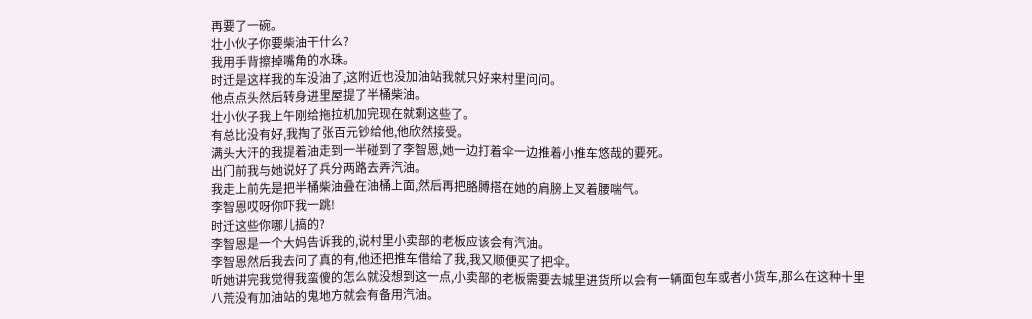再要了一碗。
壮小伙子你要柴油干什么?
我用手背擦掉嘴角的水珠。
时迁是这样我的车没油了,这附近也没加油站我就只好来村里问问。
他点点头然后转身进里屋提了半桶柴油。
壮小伙子我上午刚给拖拉机加完现在就剩这些了。
有总比没有好,我掏了张百元钞给他,他欣然接受。
满头大汗的我提着油走到一半碰到了李智恩,她一边打着伞一边推着小推车悠哉的要死。
出门前我与她说好了兵分两路去弄汽油。
我走上前先是把半桶柴油叠在油桶上面,然后再把胳膊搭在她的肩膀上叉着腰喘气。
李智恩哎呀你吓我一跳!
时迁这些你哪儿搞的?
李智恩是一个大妈告诉我的,说村里小卖部的老板应该会有汽油。
李智恩然后我去问了真的有,他还把推车借给了我,我又顺便买了把伞。
听她讲完我觉得我蛮傻的怎么就没想到这一点,小卖部的老板需要去城里进货所以会有一辆面包车或者小货车,那么在这种十里八荒没有加油站的鬼地方就会有备用汽油。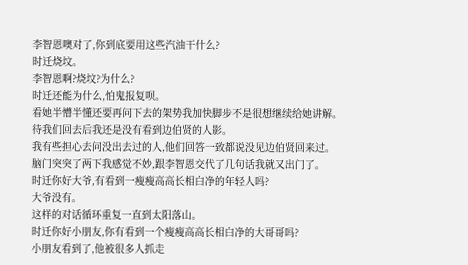李智恩噢对了,你到底要用这些汽油干什么?
时迁烧坟。
李智恩啊?烧坟?为什么?
时迁还能为什么,怕鬼报复呗。
看她半懵半懂还要再问下去的架势我加快脚步不是很想继续给她讲解。
待我们回去后我还是没有看到边伯贤的人影。
我有些担心去问没出去过的人,他们回答一致都说没见边伯贤回来过。
脑门突突了两下我感觉不妙,跟李智恩交代了几句话我就又出门了。
时迁你好大爷,有看到一瘦瘦高高长相白净的年轻人吗?
大爷没有。
这样的对话循环重复一直到太阳落山。
时迁你好小朋友,你有看到一个瘦瘦高高长相白净的大哥哥吗?
小朋友看到了,他被很多人抓走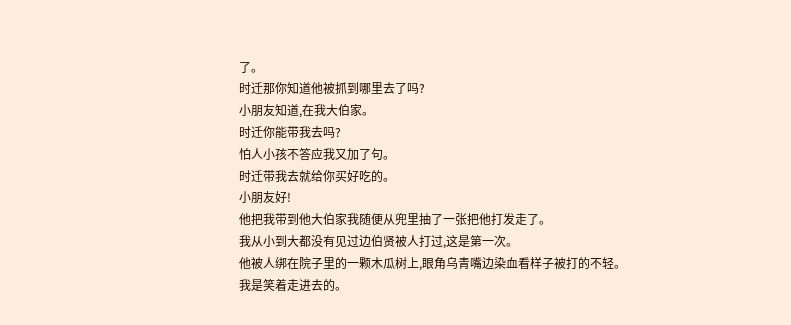了。
时迁那你知道他被抓到哪里去了吗?
小朋友知道,在我大伯家。
时迁你能带我去吗?
怕人小孩不答应我又加了句。
时迁带我去就给你买好吃的。
小朋友好!
他把我带到他大伯家我随便从兜里抽了一张把他打发走了。
我从小到大都没有见过边伯贤被人打过,这是第一次。
他被人绑在院子里的一颗木瓜树上,眼角乌青嘴边染血看样子被打的不轻。
我是笑着走进去的。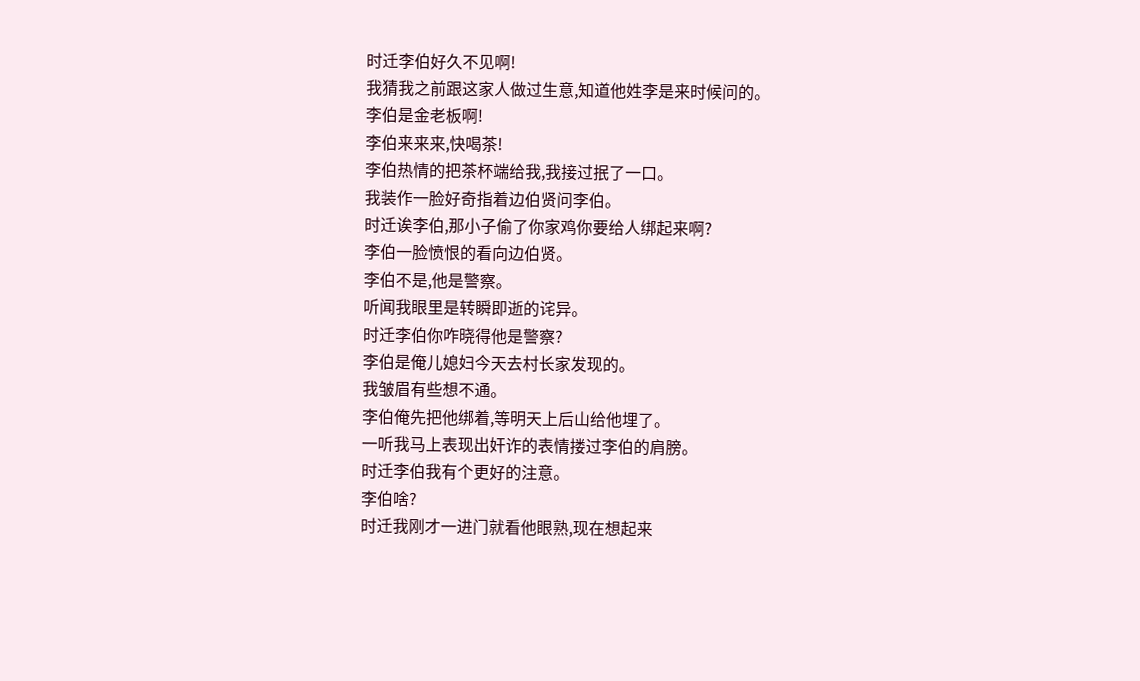时迁李伯好久不见啊!
我猜我之前跟这家人做过生意,知道他姓李是来时候问的。
李伯是金老板啊!
李伯来来来,快喝茶!
李伯热情的把茶杯端给我,我接过抿了一口。
我装作一脸好奇指着边伯贤问李伯。
时迁诶李伯,那小子偷了你家鸡你要给人绑起来啊?
李伯一脸愤恨的看向边伯贤。
李伯不是,他是警察。
听闻我眼里是转瞬即逝的诧异。
时迁李伯你咋晓得他是警察?
李伯是俺儿媳妇今天去村长家发现的。
我皱眉有些想不通。
李伯俺先把他绑着,等明天上后山给他埋了。
一听我马上表现出奸诈的表情搂过李伯的肩膀。
时迁李伯我有个更好的注意。
李伯啥?
时迁我刚才一进门就看他眼熟,现在想起来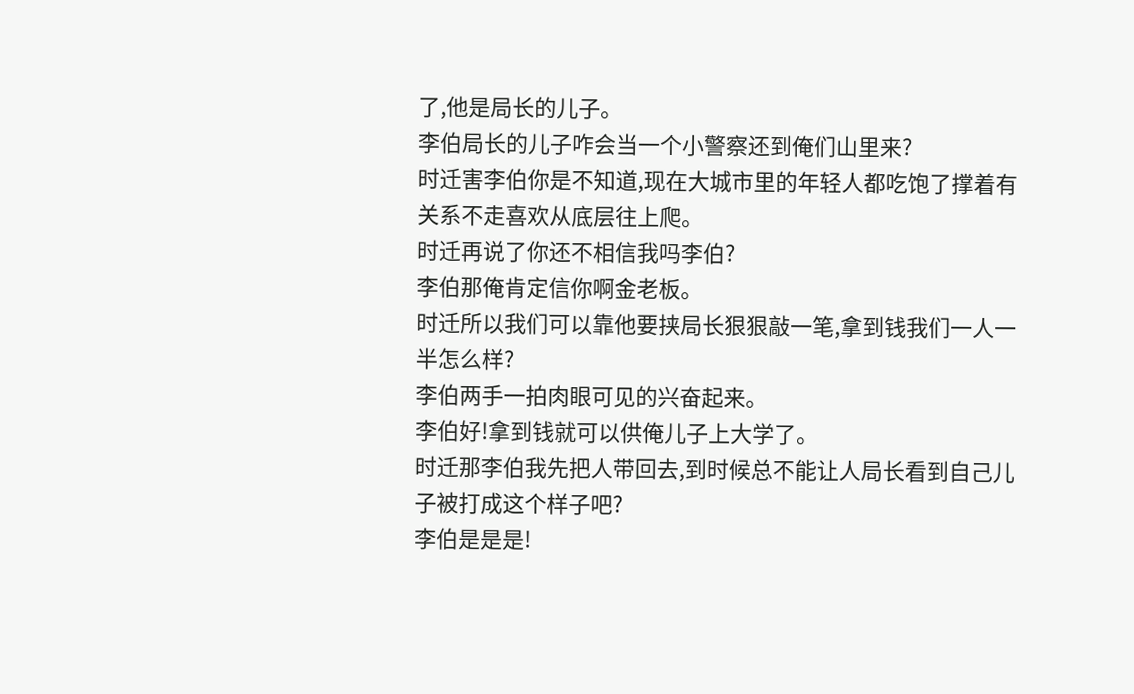了,他是局长的儿子。
李伯局长的儿子咋会当一个小警察还到俺们山里来?
时迁害李伯你是不知道,现在大城市里的年轻人都吃饱了撑着有关系不走喜欢从底层往上爬。
时迁再说了你还不相信我吗李伯?
李伯那俺肯定信你啊金老板。
时迁所以我们可以靠他要挟局长狠狠敲一笔,拿到钱我们一人一半怎么样?
李伯两手一拍肉眼可见的兴奋起来。
李伯好!拿到钱就可以供俺儿子上大学了。
时迁那李伯我先把人带回去,到时候总不能让人局长看到自己儿子被打成这个样子吧?
李伯是是是!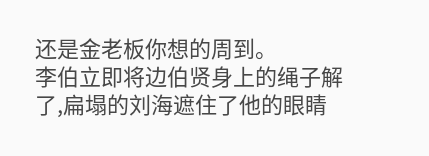还是金老板你想的周到。
李伯立即将边伯贤身上的绳子解了,扁塌的刘海遮住了他的眼睛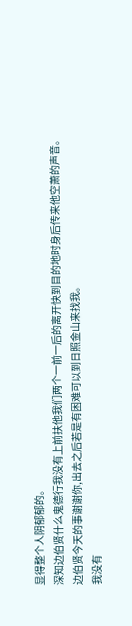显得整个人阴郁郁的。
深知边伯贤什么鬼德行我没有上前扶他我们两个一前一后的离开快到目的地时身后传来他空萧的声音。
边伯贤今天的事谢谢你,出去之后若是有困难可以到日照金山来找我。
我没有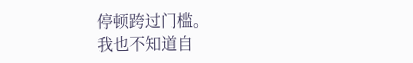停顿跨过门槛。
我也不知道自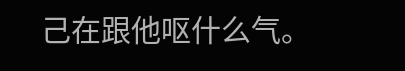己在跟他呕什么气。